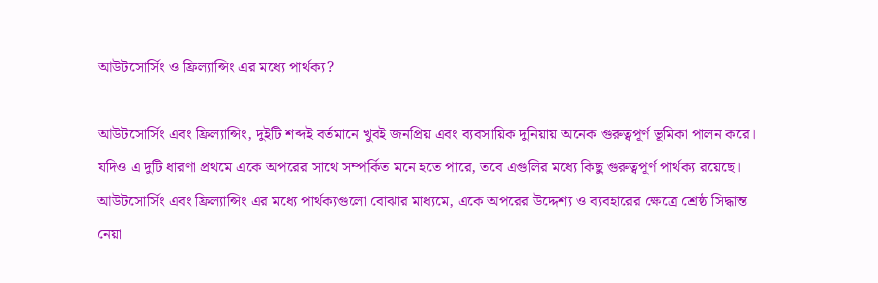আউটসোর্সিং ও ফ্রিল্যান্সিং এর মধ্যে পার্থক্য?

আউটসোর্সিং এবং ফ্রিল্যান্সিং, দুইটি শব্দই বর্তমানে খুবই জনপ্রিয় এবং ব্যবসায়িক দুনিয়ায় অনেক গুরুত্বপূর্ণ ভূমিকা পালন করে। যদিও এ দুটি ধারণা প্রথমে একে অপরের সাথে সম্পর্কিত মনে হতে পারে, তবে এগুলির মধ্যে কিছু গুরুত্বপূর্ণ পার্থক্য রয়েছে। আউটসোর্সিং এবং ফ্রিল্যান্সিং এর মধ্যে পার্থক্যগুলো বোঝার মাধ্যমে, একে অপরের উদ্দেশ্য ও ব্যবহারের ক্ষেত্রে শ্রেষ্ঠ সিদ্ধান্ত নেয়া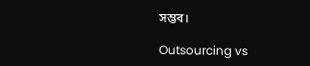সম্ভব।

Outsourcing vs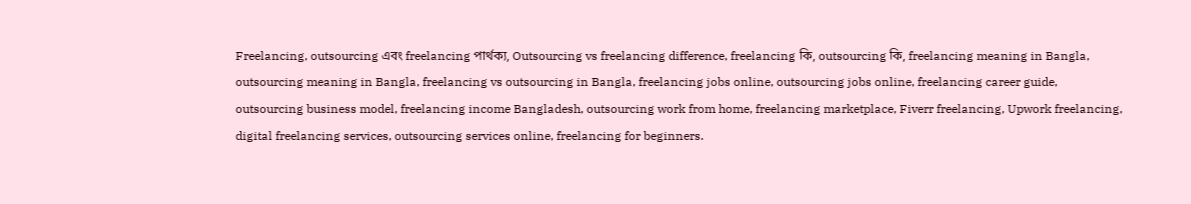Freelancing, outsourcing এবং freelancing পার্থক্য, Outsourcing vs freelancing difference, freelancing কি, outsourcing কি, freelancing meaning in Bangla, outsourcing meaning in Bangla, freelancing vs outsourcing in Bangla, freelancing jobs online, outsourcing jobs online, freelancing career guide, outsourcing business model, freelancing income Bangladesh, outsourcing work from home, freelancing marketplace, Fiverr freelancing, Upwork freelancing, digital freelancing services, outsourcing services online, freelancing for beginners.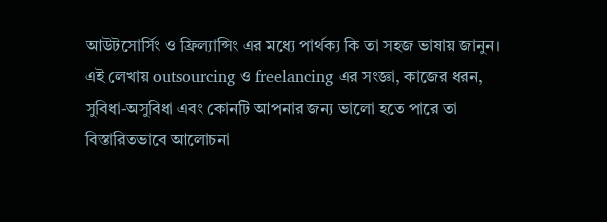আউটসোর্সিং ও ফ্রিল্যান্সিং এর মধ্যে পার্থক্য কি তা সহজ ভাষায় জানুন। এই লেখায় outsourcing ও freelancing এর সংজ্ঞা, কাজের ধরন, সুবিধা-অসুবিধা এবং কোনটি আপনার জন্য ভালো হতে পারে তা বিস্তারিতভাবে আলোচনা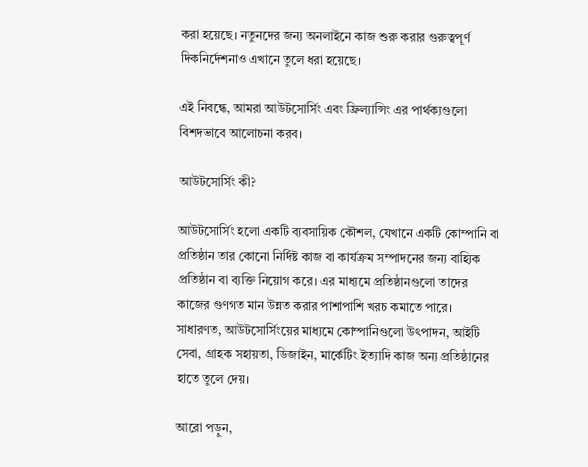করা হয়েছে। নতুনদের জন্য অনলাইনে কাজ শুরু করার গুরুত্বপূর্ণ দিকনির্দেশনাও এখানে তুলে ধরা হয়েছে।

এই নিবন্ধে, আমরা আউটসোর্সিং এবং ফ্রিল্যান্সিং এর পার্থক্যগুলো বিশদভাবে আলোচনা করব।

আউটসোর্সিং কী?

আউটসোর্সিং হলো একটি ব্যবসায়িক কৌশল, যেখানে একটি কোম্পানি বা প্রতিষ্ঠান তার কোনো নির্দিষ্ট কাজ বা কার্যক্রম সম্পাদনের জন্য বাহ্যিক প্রতিষ্ঠান বা ব্যক্তি নিয়োগ করে। এর মাধ্যমে প্রতিষ্ঠানগুলো তাদের কাজের গুণগত মান উন্নত করার পাশাপাশি খরচ কমাতে পারে। সাধারণত, আউটসোর্সিংয়ের মাধ্যমে কোম্পানিগুলো উৎপাদন, আইটি সেবা, গ্রাহক সহায়তা, ডিজাইন, মার্কেটিং ইত্যাদি কাজ অন্য প্রতিষ্ঠানের হাতে তুলে দেয়।

আরো পড়ুন,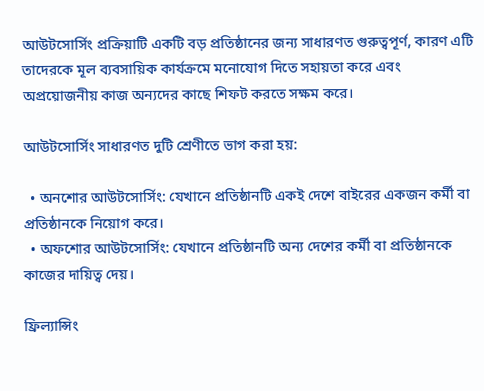আউটসোর্সিং প্রক্রিয়াটি একটি বড় প্রতিষ্ঠানের জন্য সাধারণত গুরুত্বপূর্ণ, কারণ এটি তাদেরকে মূল ব্যবসায়িক কার্যক্রমে মনোযোগ দিতে সহায়তা করে এবং অপ্রয়োজনীয় কাজ অন্যদের কাছে শিফট করতে সক্ষম করে।

আউটসোর্সিং সাধারণত দুটি শ্রেণীতে ভাগ করা হয়:

  • অনশোর আউটসোর্সিং: যেখানে প্রতিষ্ঠানটি একই দেশে বাইরের একজন কর্মী বা প্রতিষ্ঠানকে নিয়োগ করে।
  • অফশোর আউটসোর্সিং: যেখানে প্রতিষ্ঠানটি অন্য দেশের কর্মী বা প্রতিষ্ঠানকে কাজের দায়িত্ব দেয়।

ফ্রিল্যান্সিং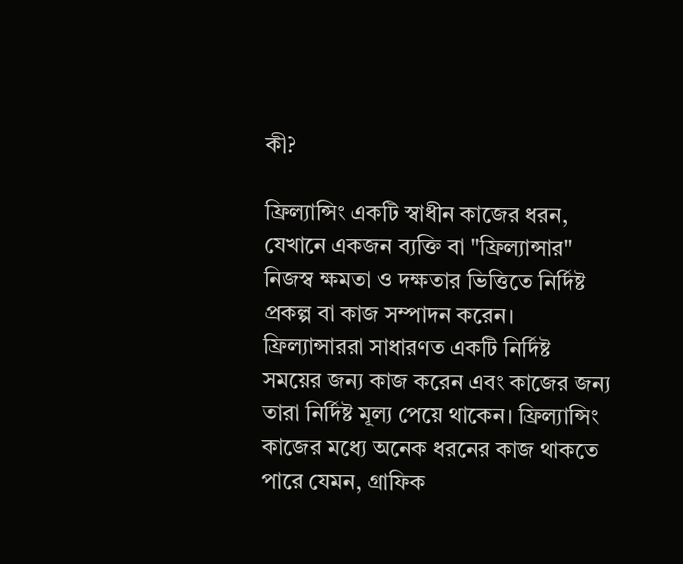কী?

ফ্রিল্যান্সিং একটি স্বাধীন কাজের ধরন, যেখানে একজন ব্যক্তি বা "ফ্রিল্যান্সার" নিজস্ব ক্ষমতা ও দক্ষতার ভিত্তিতে নির্দিষ্ট প্রকল্প বা কাজ সম্পাদন করেন। ফ্রিল্যান্সাররা সাধারণত একটি নির্দিষ্ট সময়ের জন্য কাজ করেন এবং কাজের জন্য তারা নির্দিষ্ট মূল্য পেয়ে থাকেন। ফ্রিল্যান্সিং কাজের মধ্যে অনেক ধরনের কাজ থাকতে পারে যেমন, গ্রাফিক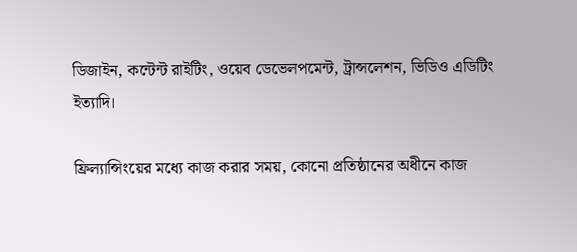ডিজাইন, কন্টেন্ট রাইটিং, ওয়েব ডেভেলপমেন্ট, ট্রান্সলেশন, ভিডিও এডিটিং ইত্যাদি।

ফ্রিল্যান্সিংয়ের মধ্যে কাজ করার সময়, কোনো প্রতিষ্ঠানের অধীনে কাজ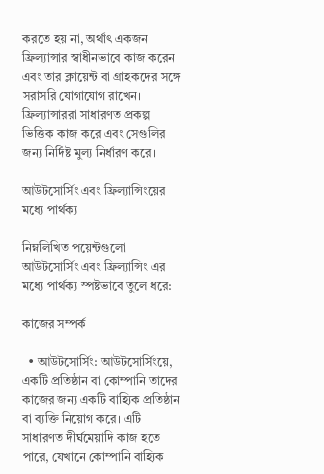করতে হয় না, অর্থাৎ একজন ফ্রিল্যান্সার স্বাধীনভাবে কাজ করেন এবং তার ক্লায়েন্ট বা গ্রাহকদের সঙ্গে সরাসরি যোগাযোগ রাখেন। ফ্রিল্যান্সাররা সাধারণত প্রকল্প ভিত্তিক কাজ করে এবং সেগুলির জন্য নির্দিষ্ট মুল্য নির্ধারণ করে।

আউটসোর্সিং এবং ফ্রিল্যান্সিংয়ের মধ্যে পার্থক্য

নিম্নলিখিত পয়েন্টগুলো আউটসোর্সিং এবং ফ্রিল্যান্সিং এর মধ্যে পার্থক্য স্পষ্টভাবে তুলে ধরে:

কাজের সম্পর্ক

  • আউটসোর্সিং: আউটসোর্সিংয়ে, একটি প্রতিষ্ঠান বা কোম্পানি তাদের কাজের জন্য একটি বাহ্যিক প্রতিষ্ঠান বা ব্যক্তি নিয়োগ করে। এটি সাধারণত দীর্ঘমেয়াদি কাজ হতে পারে, যেখানে কোম্পানি বাহ্যিক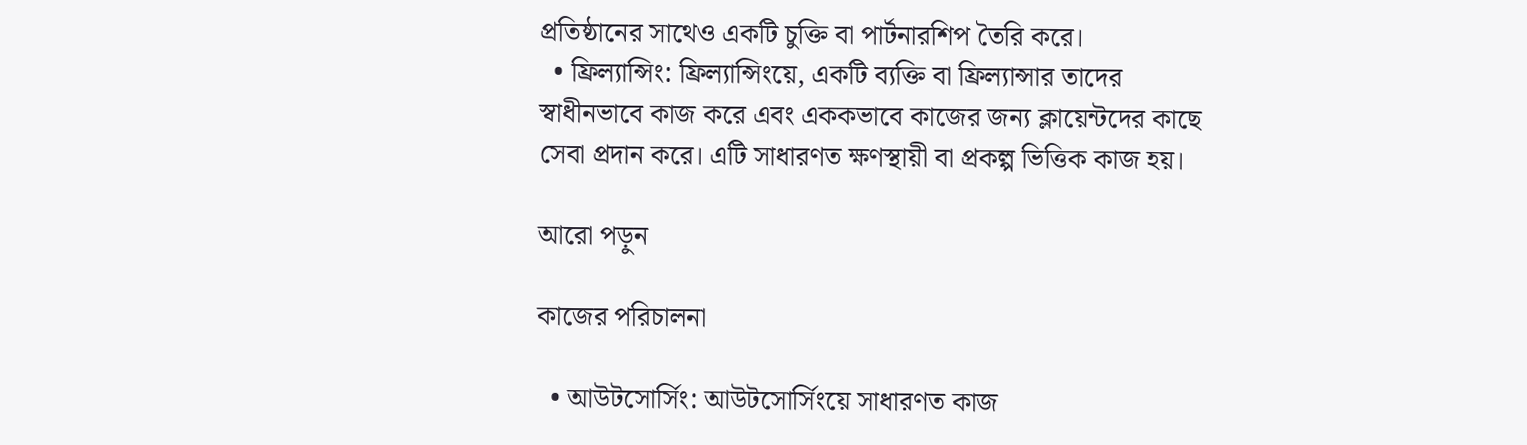প্রতিষ্ঠানের সাথেও একটি চুক্তি বা পার্টনারশিপ তৈরি করে।
  • ফ্রিল্যান্সিং: ফ্রিল্যান্সিংয়ে, একটি ব্যক্তি বা ফ্রিল্যান্সার তাদের স্বাধীনভাবে কাজ করে এবং এককভাবে কাজের জন্য ক্লায়েন্টদের কাছে সেবা প্রদান করে। এটি সাধারণত ক্ষণস্থায়ী বা প্রকল্প ভিত্তিক কাজ হয়।

আরো পড়ুন

কাজের পরিচালনা

  • আউটসোর্সিং: আউটসোর্সিংয়ে সাধারণত কাজ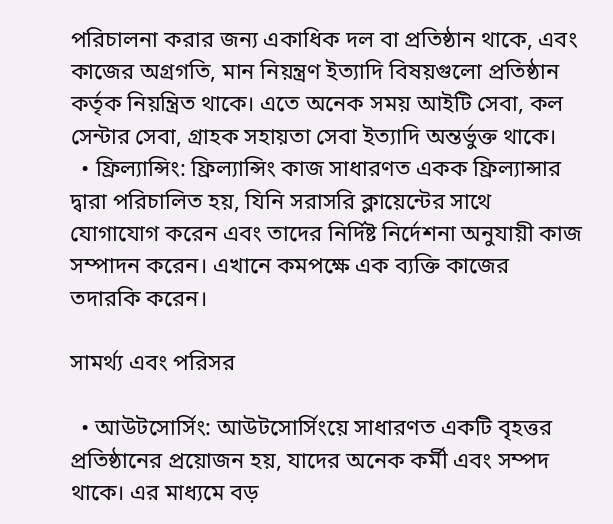পরিচালনা করার জন্য একাধিক দল বা প্রতিষ্ঠান থাকে, এবং কাজের অগ্রগতি, মান নিয়ন্ত্রণ ইত্যাদি বিষয়গুলো প্রতিষ্ঠান কর্তৃক নিয়ন্ত্রিত থাকে। এতে অনেক সময় আইটি সেবা, কল সেন্টার সেবা, গ্রাহক সহায়তা সেবা ইত্যাদি অন্তর্ভুক্ত থাকে।
  • ফ্রিল্যান্সিং: ফ্রিল্যান্সিং কাজ সাধারণত একক ফ্রিল্যান্সার দ্বারা পরিচালিত হয়, যিনি সরাসরি ক্লায়েন্টের সাথে যোগাযোগ করেন এবং তাদের নির্দিষ্ট নির্দেশনা অনুযায়ী কাজ সম্পাদন করেন। এখানে কমপক্ষে এক ব্যক্তি কাজের তদারকি করেন।

সামর্থ্য এবং পরিসর

  • আউটসোর্সিং: আউটসোর্সিংয়ে সাধারণত একটি বৃহত্তর প্রতিষ্ঠানের প্রয়োজন হয়, যাদের অনেক কর্মী এবং সম্পদ থাকে। এর মাধ্যমে বড়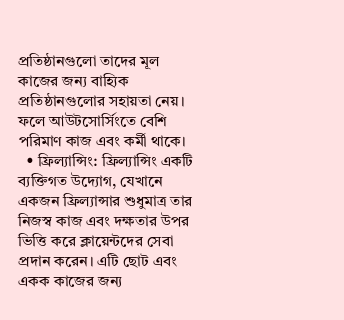প্রতিষ্ঠানগুলো তাদের মূল কাজের জন্য বাহ্যিক প্রতিষ্ঠানগুলোর সহায়তা নেয়। ফলে আউটসোর্সিংতে বেশি পরিমাণ কাজ এবং কর্মী থাকে।
  • ফ্রিল্যান্সিং: ফ্রিল্যান্সিং একটি ব্যক্তিগত উদ্যোগ, যেখানে একজন ফ্রিল্যান্সার শুধুমাত্র তার নিজস্ব কাজ এবং দক্ষতার উপর ভিত্তি করে ক্লায়েন্টদের সেবা প্রদান করেন। এটি ছোট এবং একক কাজের জন্য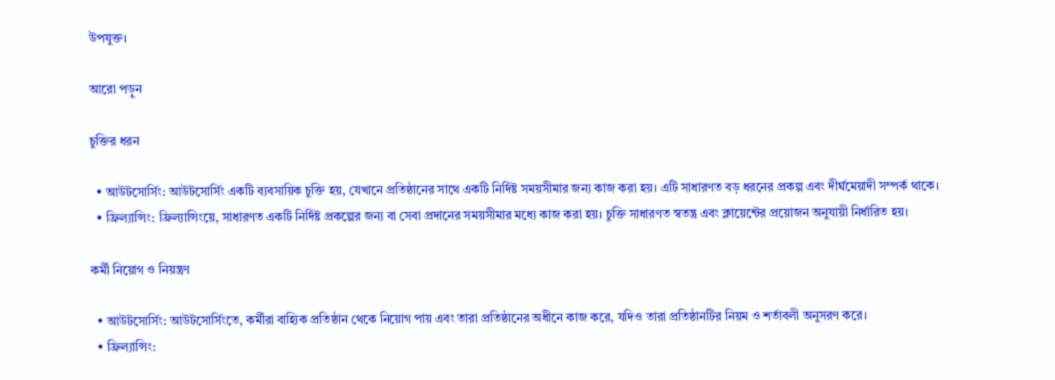উপযুক্ত।

আরো পড়ুন

চুক্তির ধরন

  • আউটসোর্সিং: আউটসোর্সিং একটি ব্যবসায়িক চুক্তি হয়, যেখানে প্রতিষ্ঠানের সাথে একটি নির্দিষ্ট সময়সীমার জন্য কাজ করা হয়। এটি সাধারণত বড় ধরনের প্রকল্প এবং দীর্ঘমেয়াদী সম্পর্ক থাকে।
  • ফ্রিল্যান্সিং: ফ্রিল্যান্সিংয়ে, সাধারণত একটি নির্দিষ্ট প্রকল্পের জন্য বা সেবা প্রদানের সময়সীমার মধ্যে কাজ করা হয়। চুক্তি সাধারণত স্বতন্ত্র এবং ক্লায়েন্টের প্রয়োজন অনুযায়ী নির্ধারিত হয়।

কর্মী নিয়োগ ও নিয়ন্ত্রণ

  • আউটসোর্সিং: আউটসোর্সিংতে, কর্মীরা বাহ্যিক প্রতিষ্ঠান থেকে নিয়োগ পায় এবং তারা প্রতিষ্ঠানের অধীনে কাজ করে, যদিও তারা প্রতিষ্ঠানটির নিয়ম ও শর্তাবলী অনুসরণ করে।
  • ফ্রিল্যান্সিং: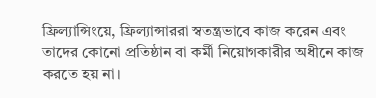ফ্রিল্যান্সিংয়ে, ফ্রিল্যান্সাররা স্বতন্ত্রভাবে কাজ করেন এবং তাদের কোনো প্রতিষ্ঠান বা কর্মী নিয়োগকারীর অধীনে কাজ করতে হয় না।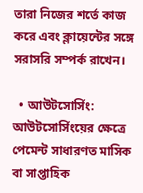তারা নিজের শর্তে কাজ করে এবং ক্লায়েন্টের সঙ্গে সরাসরি সম্পর্ক রাখেন।

  • আউটসোর্সিং: আউটসোর্সিংয়ের ক্ষেত্রে পেমেন্ট সাধারণত মাসিক বা সাপ্তাহিক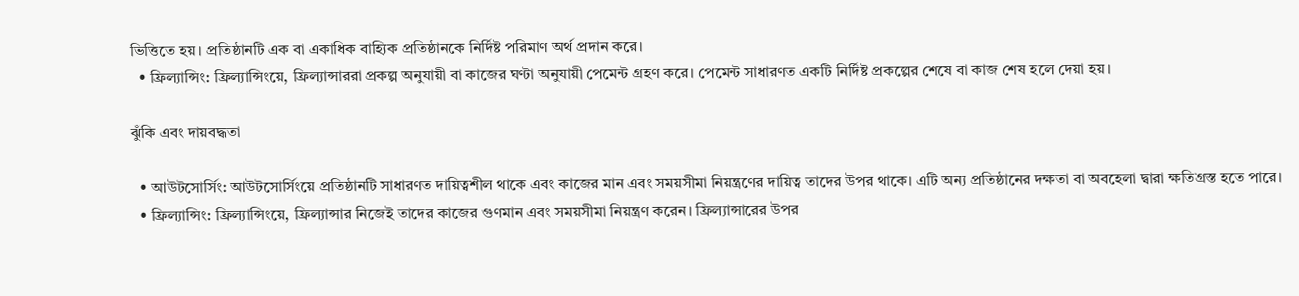ভিত্তিতে হয়। প্রতিষ্ঠানটি এক বা একাধিক বাহ্যিক প্রতিষ্ঠানকে নির্দিষ্ট পরিমাণ অর্থ প্রদান করে।
  • ফ্রিল্যান্সিং: ফ্রিল্যান্সিংয়ে, ফ্রিল্যান্সাররা প্রকল্প অনুযায়ী বা কাজের ঘণ্টা অনুযায়ী পেমেন্ট গ্রহণ করে। পেমেন্ট সাধারণত একটি নির্দিষ্ট প্রকল্পের শেষে বা কাজ শেষ হলে দেয়া হয়।

ঝুঁকি এবং দায়বদ্ধতা

  • আউটসোর্সিং: আউটসোর্সিংয়ে প্রতিষ্ঠানটি সাধারণত দায়িত্বশীল থাকে এবং কাজের মান এবং সময়সীমা নিয়ন্ত্রণের দায়িত্ব তাদের উপর থাকে। এটি অন্য প্রতিষ্ঠানের দক্ষতা বা অবহেলা দ্বারা ক্ষতিগ্রস্ত হতে পারে।
  • ফ্রিল্যান্সিং: ফ্রিল্যান্সিংয়ে, ফ্রিল্যান্সার নিজেই তাদের কাজের গুণমান এবং সময়সীমা নিয়ন্ত্রণ করেন। ফ্রিল্যান্সারের উপর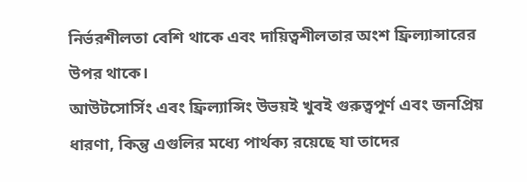নির্ভরশীলতা বেশি থাকে এবং দায়িত্বশীলতার অংশ ফ্রিল্যান্সারের উপর থাকে।
আউটসোর্সিং এবং ফ্রিল্যান্সিং উভয়ই খুবই গুরুত্বপূর্ণ এবং জনপ্রিয় ধারণা, কিন্তু এগুলির মধ্যে পার্থক্য রয়েছে যা তাদের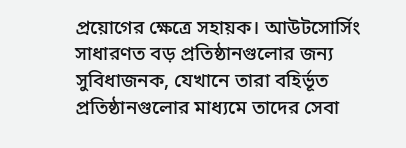প্রয়োগের ক্ষেত্রে সহায়ক। আউটসোর্সিং সাধারণত বড় প্রতিষ্ঠানগুলোর জন্য সুবিধাজনক, যেখানে তারা বহির্ভূত প্রতিষ্ঠানগুলোর মাধ্যমে তাদের সেবা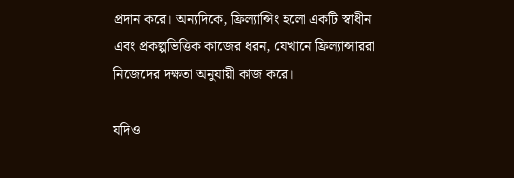প্রদান করে। অন্যদিকে, ফ্রিল্যান্সিং হলো একটি স্বাধীন এবং প্রকল্পভিত্তিক কাজের ধরন, যেখানে ফ্রিল্যান্সাররা নিজেদের দক্ষতা অনুযায়ী কাজ করে।

যদিও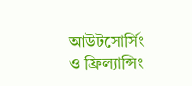আউটসোর্সিং ও ফ্রিল্যান্সিং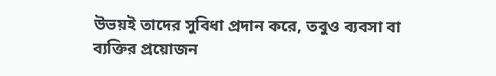উভয়ই তাদের সুবিধা প্রদান করে, তবুও ব্যবসা বা ব্যক্তির প্রয়োজন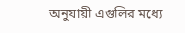অনুযায়ী এগুলির মধ্যে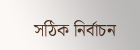সঠিক নির্বাচন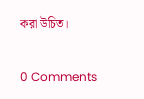করা উচিত।

0 Comments